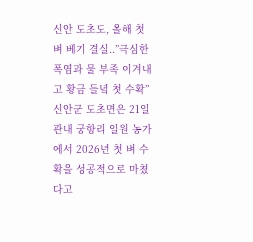신안 도초도, 올해 첫 벼 베기 결실..”극심한 폭염과 물 부족 이겨내고 황금 들녘 첫 수확”
신안군 도초면은 21일 관내 궁항리 일원 농가에서 2026년 첫 벼 수확을 성공적으로 마쳤다고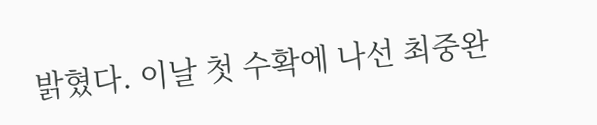밝혔다. 이날 첫 수확에 나선 최중완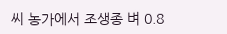씨 농가에서 조생종 벼 0.8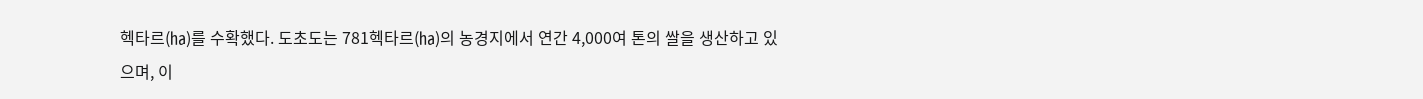헥타르(㏊)를 수확했다. 도초도는 781헥타르(㏊)의 농경지에서 연간 4,000여 톤의 쌀을 생산하고 있으며, 이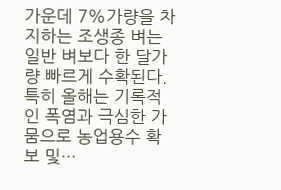가운데 7%가량을 차지하는 조생종 벼는 일반 벼보다 한 달가량 빠르게 수확된다. 특히 올해는 기록적인 폭염과 극심한 가뭄으로 농업용수 확보 및…